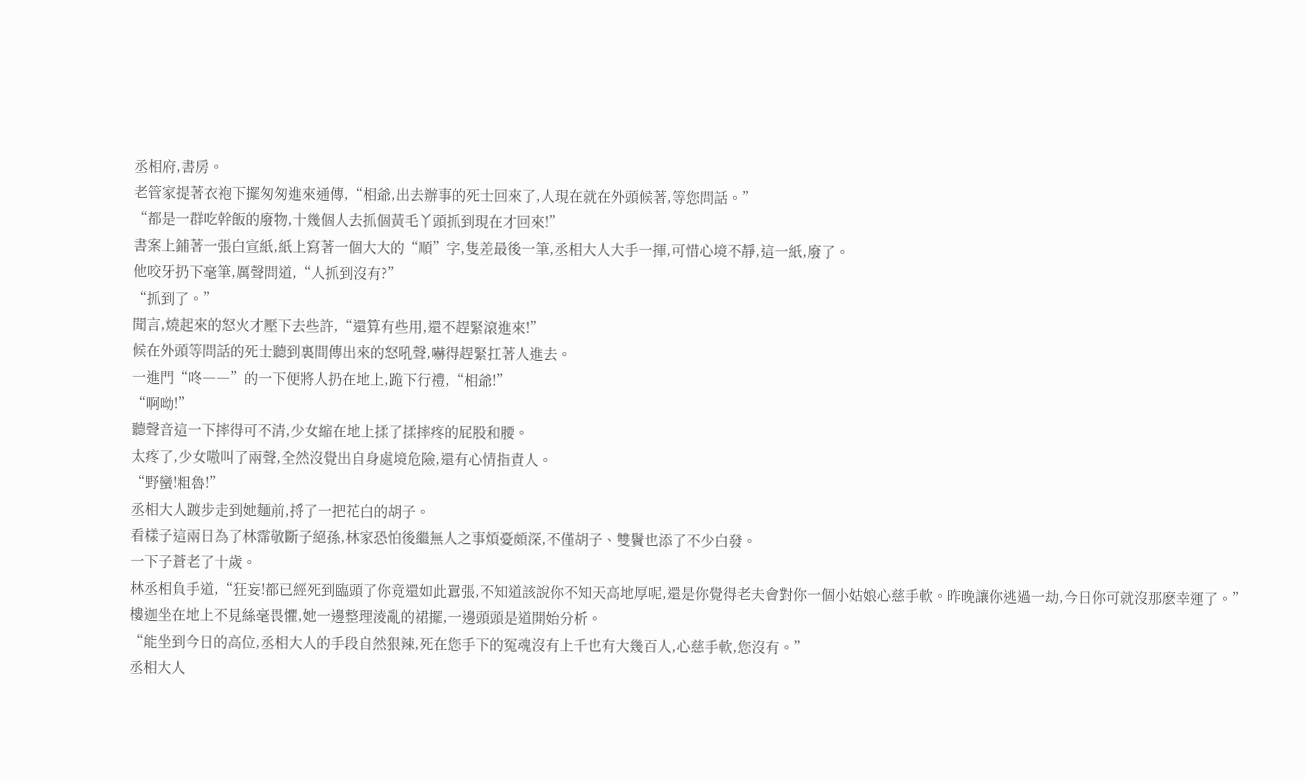丞相府,書房。
老管家提著衣袍下擺匆匆進來通傳,“相爺,出去辦事的死士回來了,人現在就在外頭候著,等您問話。”
“都是一群吃幹飯的廢物,十幾個人去抓個黃毛丫頭抓到現在才回來!”
書案上鋪著一張白宣紙,紙上寫著一個大大的“順”字,隻差最後一筆,丞相大人大手一揮,可惜心境不靜,這一紙,廢了。
他咬牙扔下毫筆,厲聲問道,“人抓到沒有?”
“抓到了。”
聞言,燒起來的怒火才壓下去些許,“還算有些用,還不趕緊滾進來!”
候在外頭等問話的死士聽到裏間傳出來的怒吼聲,嚇得趕緊扛著人進去。
一進門“咚――”的一下便將人扔在地上,跪下行禮,“相爺!”
“啊呦!”
聽聲音這一下摔得可不清,少女縮在地上揉了揉摔疼的屁股和腰。
太疼了,少女嗷叫了兩聲,全然沒覺出自身處境危險,還有心情指責人。
“野蠻!粗魯!”
丞相大人踱步走到她麵前,捋了一把花白的胡子。
看樣子這兩日為了林霈敬斷子絕孫,林家恐怕後繼無人之事煩憂頗深,不僅胡子、雙鬢也添了不少白發。
一下子蒼老了十歲。
林丞相負手道,“狂妄!都已經死到臨頭了你竟還如此囂張,不知道該說你不知天高地厚呢,還是你覺得老夫會對你一個小姑娘心慈手軟。昨晚讓你逃過一劫,今日你可就沒那麽幸運了。”
樓迦坐在地上不見絲毫畏懼,她一邊整理淩亂的裙擺,一邊頭頭是道開始分析。
“能坐到今日的高位,丞相大人的手段自然狠辣,死在您手下的冤魂沒有上千也有大幾百人,心慈手軟,您沒有。”
丞相大人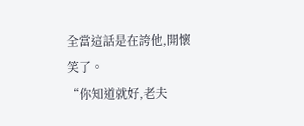全當這話是在誇他,開懷笑了。
“你知道就好,老夫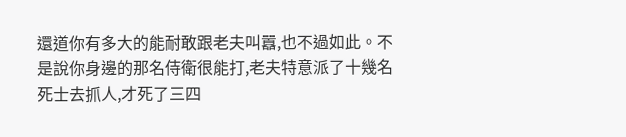還道你有多大的能耐敢跟老夫叫囂,也不過如此。不是說你身邊的那名侍衛很能打,老夫特意派了十幾名死士去抓人,才死了三四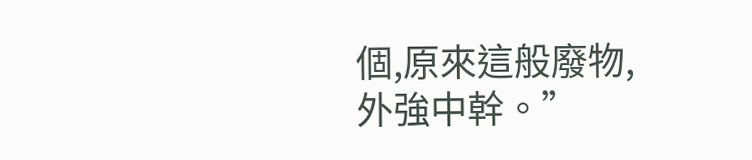個,原來這般廢物,外強中幹。”